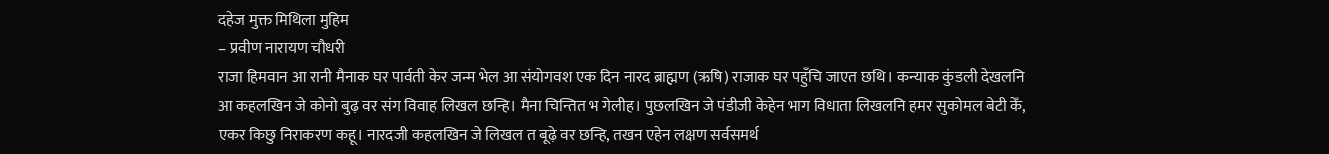दहेज मुक्त मिथिला मुहिम
– प्रवीण नारायण चौधरी
राजा हिमवान आ रानी मैनाक घर पार्वती केर जन्म भेल आ संयोगवश एक दिन नारद ब्राह्मण (ऋषि) राजाक घर पहुँचि जाएत छथि। कन्याक कुंडली देखलनि आ कहलखिन जे कोनो बुढ़ वर संग विवाह लिखल छन्हि। मैना चिन्तित भ गेलीह। पुछलखिन जे पंडीजी केहेन भाग विधाता लिखलनि हमर सुकोमल बेटी केँ, एकर किछु निराकरण कहू। नारदजी कहलखिन जे लिखल त बूढ़े वर छन्हि, तखन एहेन लक्षण सर्वसमर्थ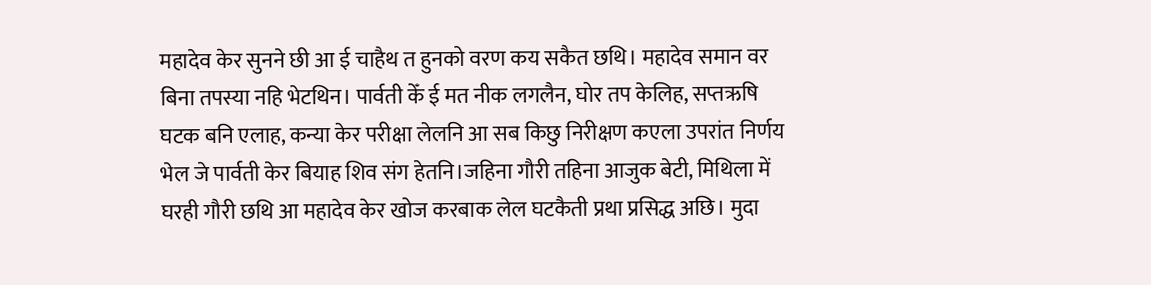महादेव केर सुनने छी आ ई चाहैथ त हुनको वरण कय सकैत छथि। महादेव समान वर बिना तपस्या नहि भेटथिन। पार्वती केँ ई मत नीक लगलैन, घोर तप केलिह, सप्तऋषि घटक बनि एलाह, कन्या केर परीक्षा लेलनि आ सब किछु निरीक्षण कएला उपरांत निर्णय भेल जे पार्वती केर बियाह शिव संग हेतनि।जहिना गौरी तहिना आजुक बेटी, मिथिला में घरही गौरी छथि आ महादेव केर खोज करबाक लेल घटकैती प्रथा प्रसिद्ध अछि। मुदा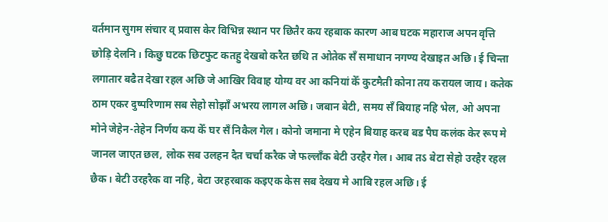वर्तमान सुगम संचार व् प्रवास केर विभिन्न स्थान पर छितैर कय रहबाक कारण आब घटक महाराज अपन वृत्ति छोड़ि देलनि। किछु घटक छिटफुट कतहु देखबो करैत छथि त ओतेक सँ समाधान नगण्य देखाइत अछि। ई चिन्ता लगातार बढैत देखा रहल अछि जे आखिर विवाह योग्य वर आ कनियां केँ कुटमैती कोना तय करायल जाय। कतेक ठाम एकर दुष्परिणाम सब सेहो सोझाँ अभरय लागल अछि। जबान बेटी, समय सँ बियाह नहि भेल, ओ अपना मोने जेहेन-तेहेन निर्णय कय केँ घर सँ निकैल गेल। कोनो जमाना मे एहेन बियाह करब बड पैघ कलंक केर रूप मे जानल जाएत छल, लोक सब उलहन दैत चर्चा करैक जे फल्लाँक बेटी उरहैर गेल। आब तऽ बेटा सेहो उरहैर रहल छैक। बेटी उरहरैक वा नहि, बेटा उरहरबाक कइएक केस सब देखय मे आबि रहल अछि। ई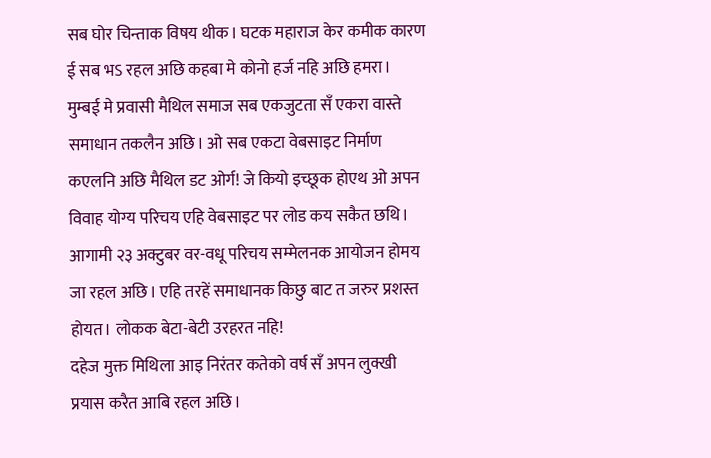सब घोर चिन्ताक विषय थीक। घटक महाराज केर कमीक कारण ई सब भऽ रहल अछि कहबा मे कोनो हर्ज नहि अछि हमरा।
मुम्बई मे प्रवासी मैथिल समाज सब एकजुटता सँ एकरा वास्ते समाधान तकलैन अछि। ओ सब एकटा वेबसाइट निर्माण कएलनि अछि मैथिल डट ओर्ग! जे कियो इच्छूक होएथ ओ अपन विवाह योग्य परिचय एहि वेबसाइट पर लोड कय सकैत छथि। आगामी २३ अक्टुबर वर-वधू परिचय सम्मेलनक आयोजन होमय जा रहल अछि। एहि तरहें समाधानक किछु बाट त जरुर प्रशस्त होयत। लोकक बेटा-बेटी उरहरत नहि!
दहेज मुक्त मिथिला आइ निरंतर कतेको वर्ष सँ अपन लुक्खी प्रयास करैत आबि रहल अछि।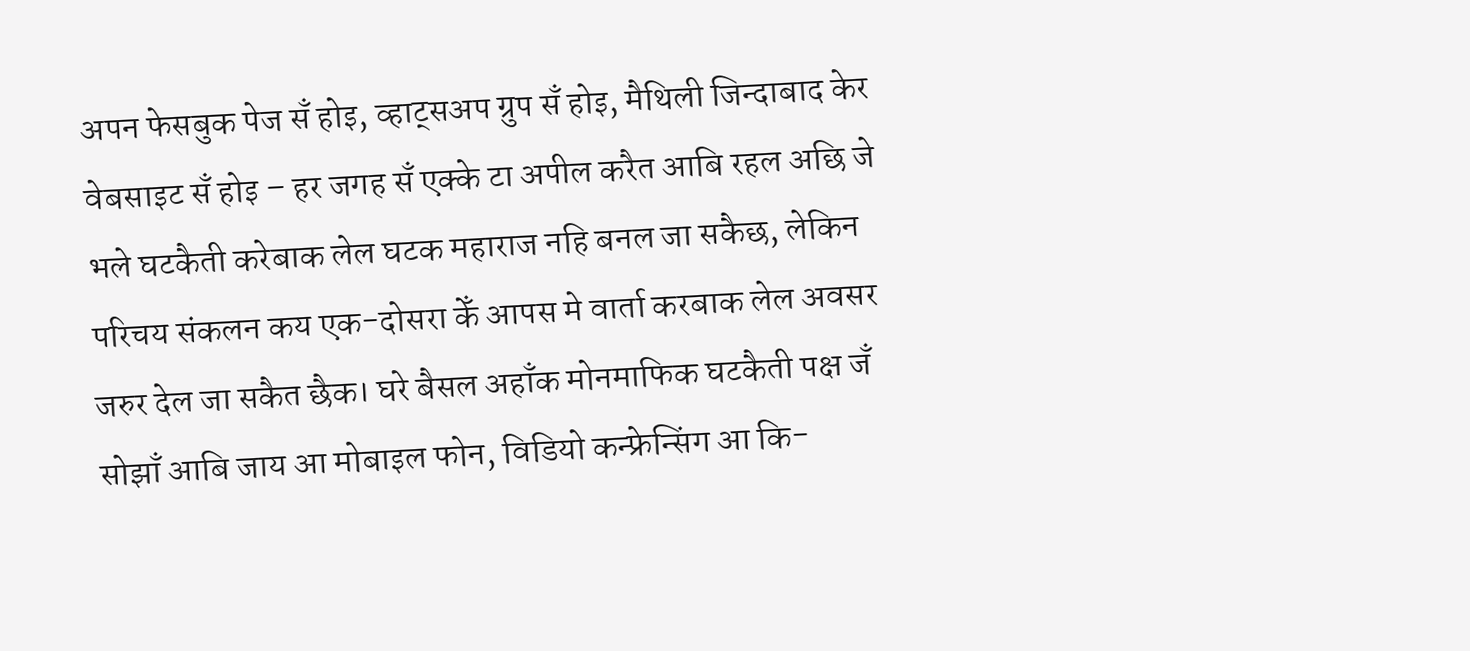अपन फेसबुक पेज सँ होइ, व्हाट्सअप ग्रुप सँ होइ, मैथिली जिन्दाबाद केर वेबसाइट सँ होइ – हर जगह सँ एक्के टा अपील करैत आबि रहल अछि जे भले घटकैती करेबाक लेल घटक महाराज नहि बनल जा सकैछ, लेकिन परिचय संकलन कय एक-दोसरा केँ आपस मे वार्ता करबाक लेल अवसर जरुर देल जा सकैत छैक। घरे बैसल अहाँक मोनमाफिक घटकैती पक्ष जँ सोझाँ आबि जाय आ मोबाइल फोन, विडियो कन्फ्रेन्सिंग आ कि-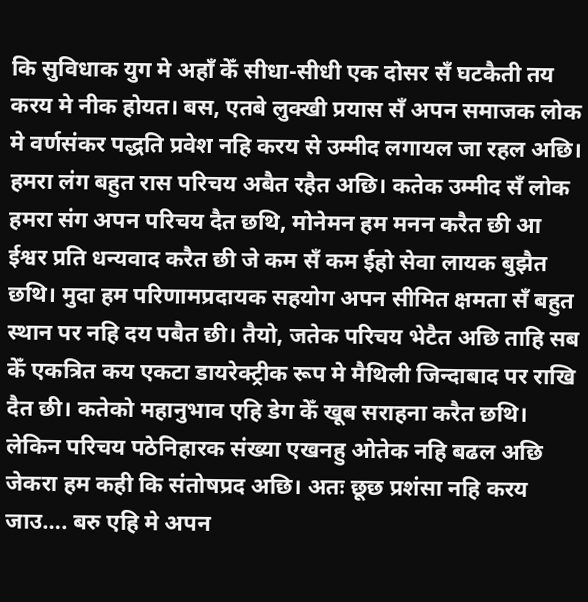कि सुविधाक युग मे अहाँ केँ सीधा-सीधी एक दोसर सँ घटकैती तय करय मे नीक होयत। बस, एतबे लुक्खी प्रयास सँ अपन समाजक लोक मे वर्णसंकर पद्धति प्रवेश नहि करय से उम्मीद लगायल जा रहल अछि।
हमरा लंग बहुत रास परिचय अबैत रहैत अछि। कतेक उम्मीद सँ लोक हमरा संग अपन परिचय दैत छथि, मोनेमन हम मनन करैत छी आ ईश्वर प्रति धन्यवाद करैत छी जे कम सँ कम ईहो सेवा लायक बुझैत छथि। मुदा हम परिणामप्रदायक सहयोग अपन सीमित क्षमता सँ बहुत स्थान पर नहि दय पबैत छी। तैयो, जतेक परिचय भेटैत अछि ताहि सब केँ एकत्रित कय एकटा डायरेक्ट्रीक रूप मे मैथिली जिन्दाबाद पर राखि दैत छी। कतेको महानुभाव एहि डेग केँ खूब सराहना करैत छथि। लेकिन परिचय पठेनिहारक संख्या एखनहु ओतेक नहि बढल अछि जेकरा हम कही कि संतोषप्रद अछि। अतः छूछ प्रशंसा नहि करय जाउ…. बरु एहि मे अपन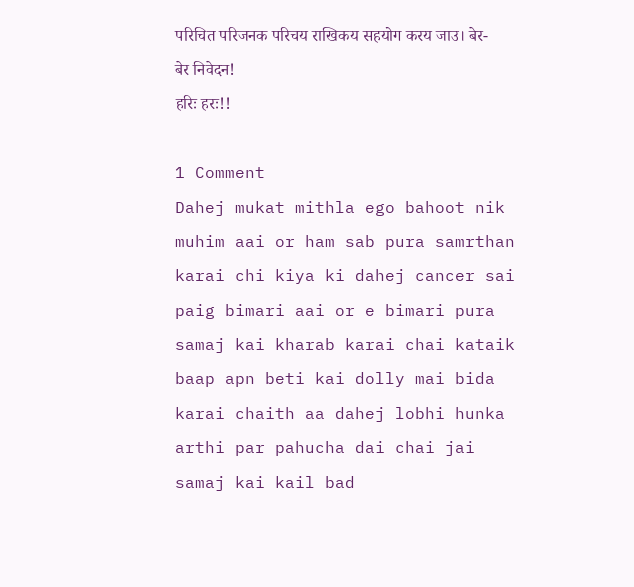परिचित परिजनक परिचय राखिकय सहयोग करय जाउ। बेर-बेर निवेदन!
हरिः हरः!!

1 Comment
Dahej mukat mithla ego bahoot nik muhim aai or ham sab pura samrthan karai chi kiya ki dahej cancer sai paig bimari aai or e bimari pura samaj kai kharab karai chai kataik baap apn beti kai dolly mai bida karai chaith aa dahej lobhi hunka arthi par pahucha dai chai jai samaj kai kail bad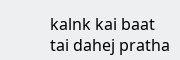kalnk kai baat tai dahej pratha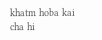khatm hoba kai cha hi